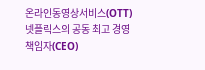온라인동영상서비스(OTT) 넷플릭스의 공동 최고 경영 책임자(CEO)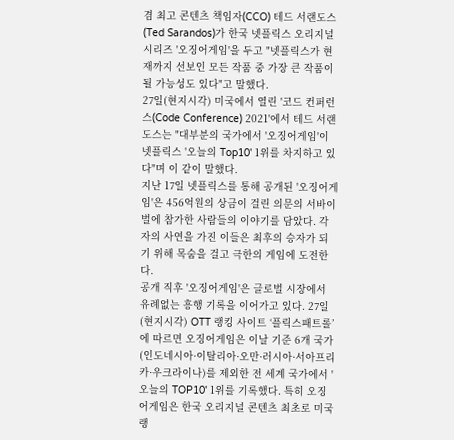겸 최고 콘텐츠 책임자(CCO) 테드 서랜도스(Ted Sarandos)가 한국 넷플릭스 오리지널 시리즈 '오징어게임'을 두고 "넷플릭스가 현재까지 선보인 모든 작품 중 가장 큰 작품이 될 가능성도 있다"고 말했다.
27일(현지시각) 미국에서 열린 '코드 컨퍼런스(Code Conference) 2021'에서 테드 서랜도스는 "대부분의 국가에서 '오징어게임'이 넷플릭스 '오늘의 Top10' 1위를 차지하고 있다"며 이 같이 말했다.
지난 17일 넷플릭스를 통해 공개된 '오징어게임'은 456억원의 상금이 걸린 의문의 서바이벌에 참가한 사람들의 이야기를 담았다. 각자의 사연을 가진 이들은 최후의 승자가 되기 위해 목숨을 걸고 극한의 게임에 도전한다.
공개 직후 '오징어게임'은 글로벌 시장에서 유례없는 흥행 기록을 이어가고 있다. 27일(현지시각) OTT 랭킹 사이트 ‘플릭스패트롤’에 따르면 오징어게임은 이날 기준 6개 국가(인도네시아·이탈리아·오만·러시아·서아프리카·우크라이나)를 제외한 전 세계 국가에서 '오늘의 TOP10' 1위를 기록했다. 특히 오징어게임은 한국 오리지널 콘텐츠 최초로 미국 랭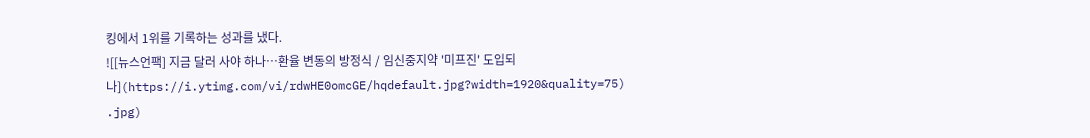킹에서 1위를 기록하는 성과를 냈다.
![[뉴스언팩] 지금 달러 사야 하나…환율 변동의 방정식 / 임신중지약 '미프진' 도입되나](https://i.ytimg.com/vi/rdwHE0omcGE/hqdefault.jpg?width=1920&quality=75)
.jpg)